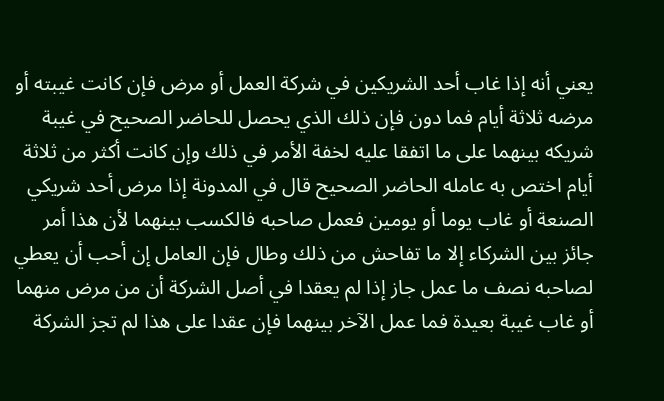يعني أنه إذا غاب أحد الشريكين في شركة العمل أو مرض فإن كانت غيبته أو مرضه ثلاثة أيام فما دون فإن ذلك الذي يحصل للحاضر الصحيح في غيبة شريكه بينهما على ما اتفقا عليه لخفة الأمر في ذلك وإن كانت أكثر من ثلاثة أيام اختص به عامله الحاضر الصحيح قال في المدونة إذا مرض أحد شريكي الصنعة أو غاب يوما أو يومين فعمل صاحبه فالكسب بينهما لأن هذا أمر جائز بين الشركاء إلا ما تفاحش من ذلك وطال فإن العامل إن أحب أن يعطي لصاحبه نصف ما عمل جاز إذا لم يعقدا في أصل الشركة أن من مرض منهما أو غاب غيبة بعيدة فما عمل الآخر بينهما فإن عقدا على هذا لم تجز الشركة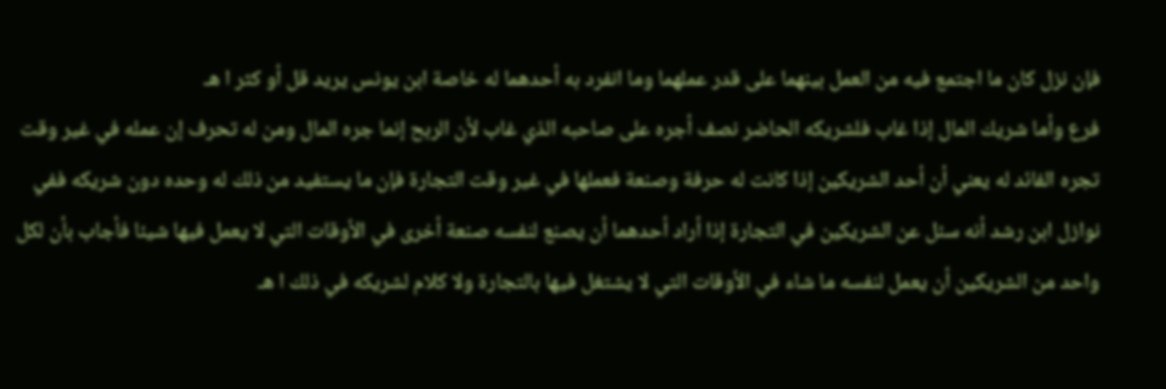فإن نزل كان ما اجتمع فيه من العمل بينهما على قدر عملهما وما انفرد به أحدهما له خاصة ابن يونس يريد قل أو كثر ا هـ
فرع وأما شريك المال إذا غاب فلشريكه الحاضر نصف أجره على صاحبه الذي غاب لأن الربح إنما جره المال ومن له تحرف إن عمله في غير وقت تجره الفائد له يعني أن أحد الشريكين إذا كانت له حرفة وصنعة فعملها في غير وقت التجارة فإن ما يستفيد من ذلك له وحده دون شريكه ففي نوازل ابن رشد أنه سئل عن الشريكين في التجارة إذا أراد أحدهما أن يصنع لنفسه صنعة أخرى في الأوقات التي لا يعمل فيها شيئا فأجاب بأن لكل واحد من الشريكين أن يعمل لنفسه ما شاء في الأوقات التي لا يشتغل فيها بالتجارة ولا كلام لشريكه في ذلك ا هـ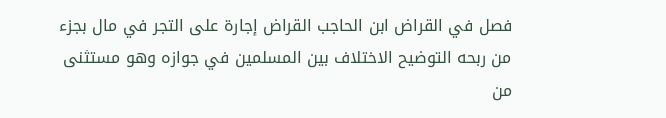فصل في القراض ابن الحاجب القراض إجارة على التجر في مال بجزء من ربحه التوضيح الاختلاف بين المسلمين في جوازه وهو مستثنى من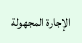الإجارة المجهولة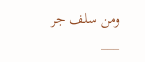ومن سلف جر
___